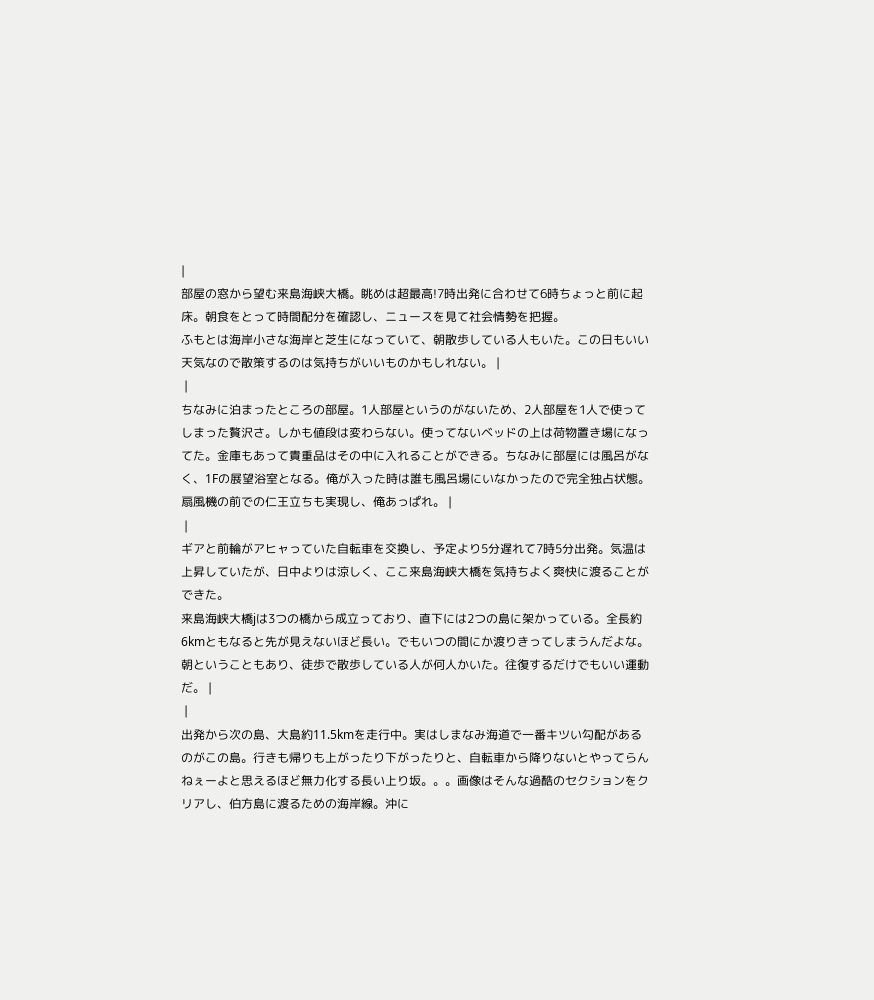|
部屋の窓から望む来島海峡大橋。眺めは超最高!7時出発に合わせて6時ちょっと前に起床。朝食をとって時間配分を確認し、ニュースを見て社会情勢を把握。
ふもとは海岸小さな海岸と芝生になっていて、朝散歩している人もいた。この日もいい天気なので散策するのは気持ちがいいものかもしれない。 |
 |
ちなみに泊まったところの部屋。1人部屋というのがないため、2人部屋を1人で使ってしまった贅沢さ。しかも値段は変わらない。使ってないベッドの上は荷物置き場になってた。金庫もあって貴重品はその中に入れることができる。ちなみに部屋には風呂がなく、1Fの展望浴室となる。俺が入った時は誰も風呂場にいなかったので完全独占状態。扇風機の前での仁王立ちも実現し、俺あっぱれ。 |
 |
ギアと前輪がアヒャっていた自転車を交換し、予定より5分遅れて7時5分出発。気温は上昇していたが、日中よりは涼しく、ここ来島海峡大橋を気持ちよく爽快に渡ることができた。
来島海峡大橋jは3つの橋から成立っており、直下には2つの島に架かっている。全長約6kmともなると先が見えないほど長い。でもいつの間にか渡りきってしまうんだよな。
朝ということもあり、徒歩で散歩している人が何人かいた。往復するだけでもいい運動だ。 |
 |
出発から次の島、大島約11.5kmを走行中。実はしまなみ海道で一番キツい勾配があるのがこの島。行きも帰りも上がったり下がったりと、自転車から降りないとやってらんねぇーよと思えるほど無力化する長い上り坂。。。画像はそんな過酷のセクションをクリアし、伯方島に渡るための海岸線。沖に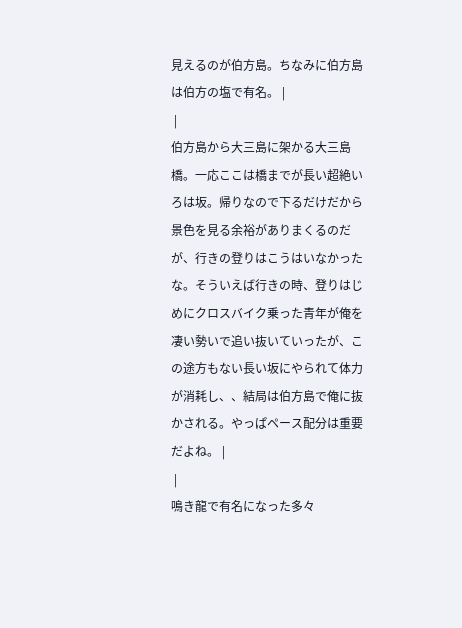見えるのが伯方島。ちなみに伯方島は伯方の塩で有名。 |
 |
伯方島から大三島に架かる大三島橋。一応ここは橋までが長い超絶いろは坂。帰りなので下るだけだから景色を見る余裕がありまくるのだが、行きの登りはこうはいなかったな。そういえば行きの時、登りはじめにクロスバイク乗った青年が俺を凄い勢いで追い抜いていったが、この途方もない長い坂にやられて体力が消耗し、、結局は伯方島で俺に抜かされる。やっぱペース配分は重要だよね。 |
 |
鳴き龍で有名になった多々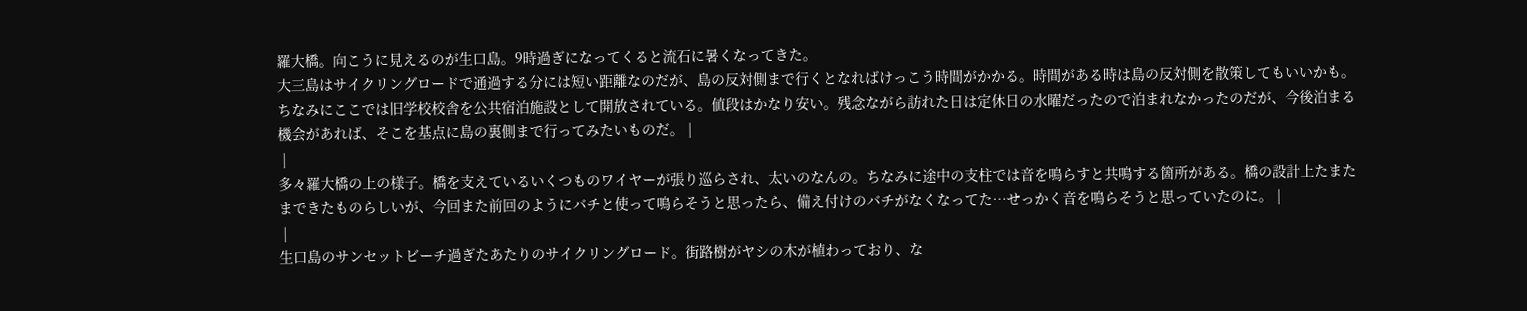羅大橋。向こうに見えるのが生口島。9時過ぎになってくると流石に暑くなってきた。
大三島はサイクリングロードで通過する分には短い距離なのだが、島の反対側まで行くとなればけっこう時間がかかる。時間がある時は島の反対側を散策してもいいかも。
ちなみにここでは旧学校校舎を公共宿泊施設として開放されている。値段はかなり安い。残念ながら訪れた日は定休日の水曜だったので泊まれなかったのだが、今後泊まる機会があれば、そこを基点に島の裏側まで行ってみたいものだ。 |
 |
多々羅大橋の上の様子。橋を支えているいくつものワイヤーが張り巡らされ、太いのなんの。ちなみに途中の支柱では音を鳴らすと共鳴する箇所がある。橋の設計上たまたまできたものらしいが、今回また前回のようにバチと使って鳴らそうと思ったら、備え付けのバチがなくなってた…せっかく音を鳴らそうと思っていたのに。 |
 |
生口島のサンセットビーチ過ぎたあたりのサイクリングロード。街路樹がヤシの木が植わっており、な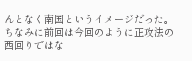んとなく南国というイメージだった。ちなみに前回は今回のように正攻法の西回りではな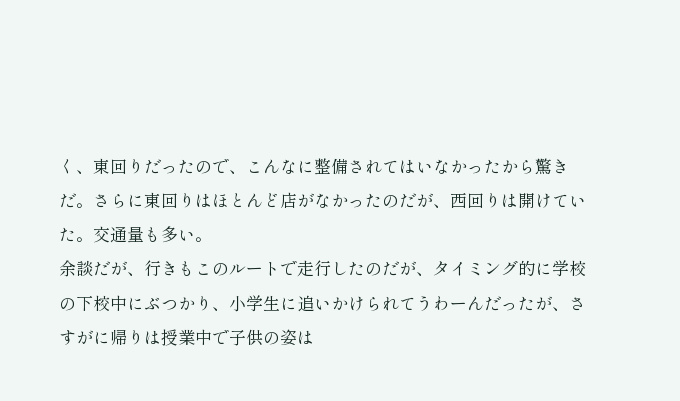く、東回りだったので、こんなに整備されてはいなかったから驚きだ。さらに東回りはほとんど店がなかったのだが、西回りは開けていた。交通量も多い。
余談だが、行きもこのルートで走行したのだが、タイミング的に学校の下校中にぶつかり、小学生に追いかけられてうわーんだったが、さすがに帰りは授業中で子供の姿は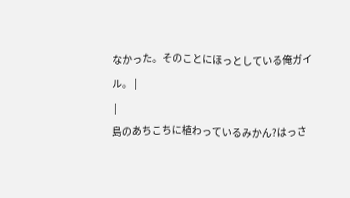なかった。そのことにほっとしている俺ガイル。 |
 |
島のあちこちに植わっているみかん?はっさ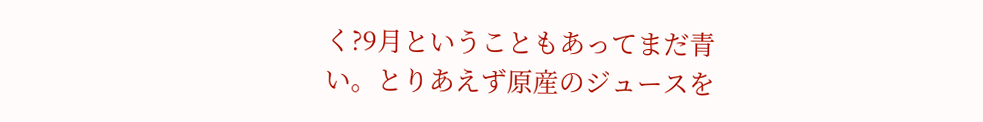く?9月ということもあってまだ青い。とりあえず原産のジュースを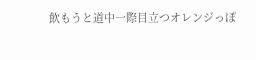飲もうと道中一際目立つオレンジっぽ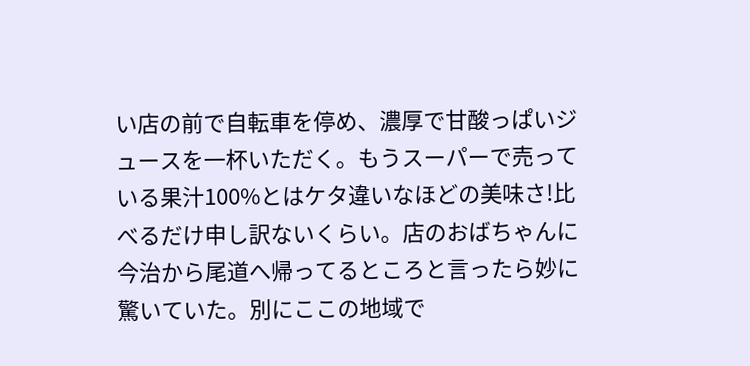い店の前で自転車を停め、濃厚で甘酸っぱいジュースを一杯いただく。もうスーパーで売っている果汁100%とはケタ違いなほどの美味さ!比べるだけ申し訳ないくらい。店のおばちゃんに今治から尾道へ帰ってるところと言ったら妙に驚いていた。別にここの地域で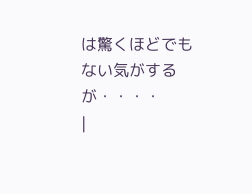は驚くほどでもない気がするが・・・・
|